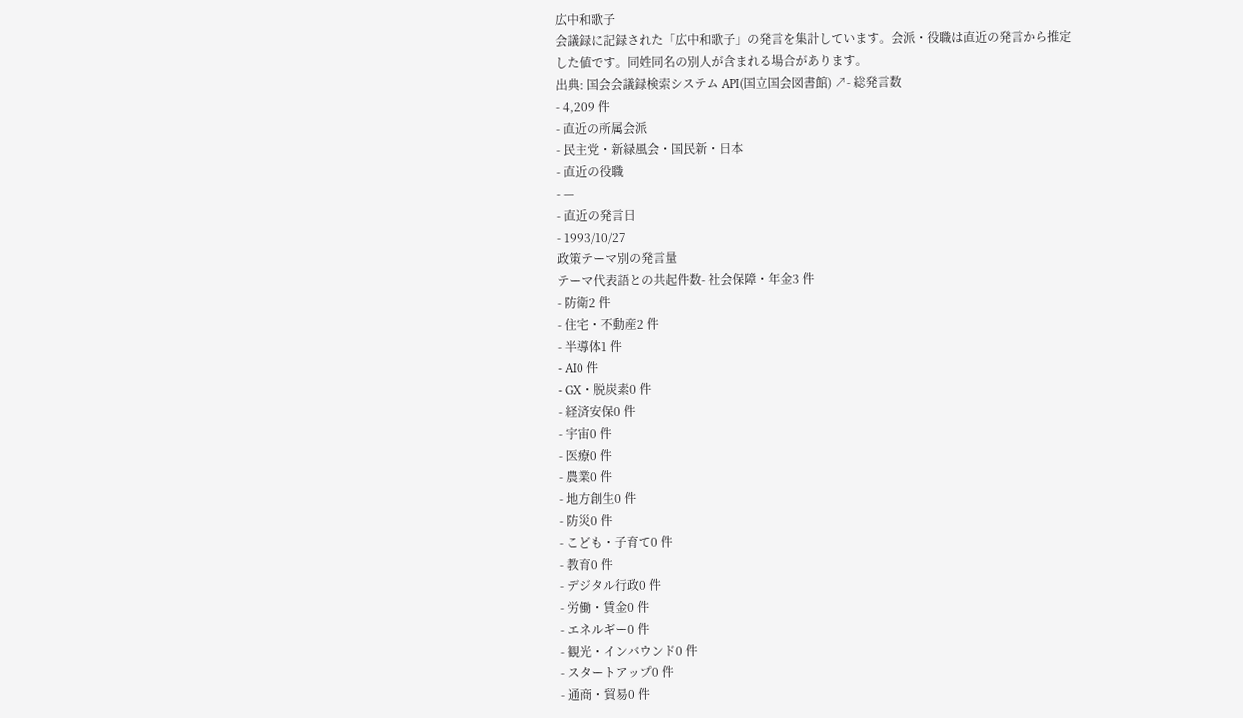広中和歌子
会議録に記録された「広中和歌子」の発言を集計しています。会派・役職は直近の発言から推定した値です。同姓同名の別人が含まれる場合があります。
出典: 国会会議録検索システム API(国立国会図書館) ↗- 総発言数
- 4,209 件
- 直近の所属会派
- 民主党・新緑風会・国民新・日本
- 直近の役職
- —
- 直近の発言日
- 1993/10/27
政策テーマ別の発言量
テーマ代表語との共起件数- 社会保障・年金3 件
- 防衛2 件
- 住宅・不動産2 件
- 半導体1 件
- AI0 件
- GX・脱炭素0 件
- 経済安保0 件
- 宇宙0 件
- 医療0 件
- 農業0 件
- 地方創生0 件
- 防災0 件
- こども・子育て0 件
- 教育0 件
- デジタル行政0 件
- 労働・賃金0 件
- エネルギー0 件
- 観光・インバウンド0 件
- スタートアップ0 件
- 通商・貿易0 件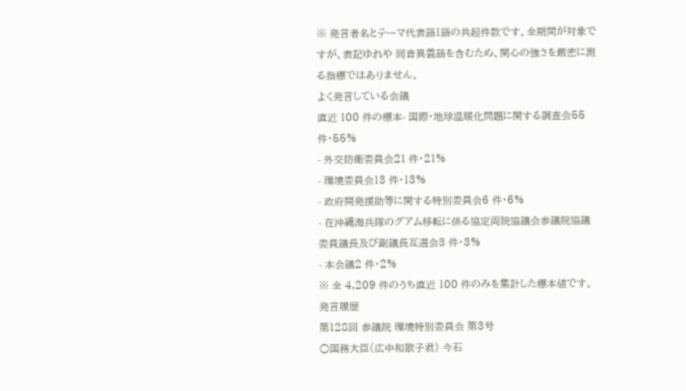※ 発言者名とテーマ代表語1語の共起件数です。全期間が対象ですが、表記ゆれや 同音異義語を含むため、関心の強さを厳密に測る指標ではありません。
よく発言している会議
直近 100 件の標本- 国際・地球温暖化問題に関する調査会55 件・55%
- 外交防衛委員会21 件・21%
- 環境委員会13 件・13%
- 政府開発援助等に関する特別委員会6 件・6%
- 在沖縄海兵隊のグアム移転に係る協定両院協議会参議院協議委員議長及び副議長互選会3 件・3%
- 本会議2 件・2%
※ 全 4,209 件のうち直近 100 件のみを集計した標本値です。
発言履歴
第128回 参議院 環境特別委員会 第3号
○国務大臣(広中和歌子君) 今石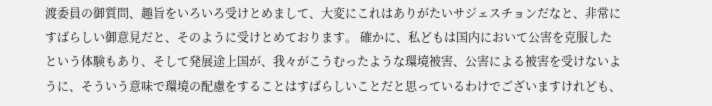渡委員の御質問、趣旨をいろいろ受けとめまして、大変にこれはありがたいサジェスチョンだなと、非常にすばらしい御意見だと、そのように受けとめております。 確かに、私どもは国内において公害を克服したという体験もあり、そして発展途上国が、我々がこうむったような環境被害、公害による被害を受けないように、そういう意味で環境の配慮をすることはすばらしいことだと思っているわけでございますけれども、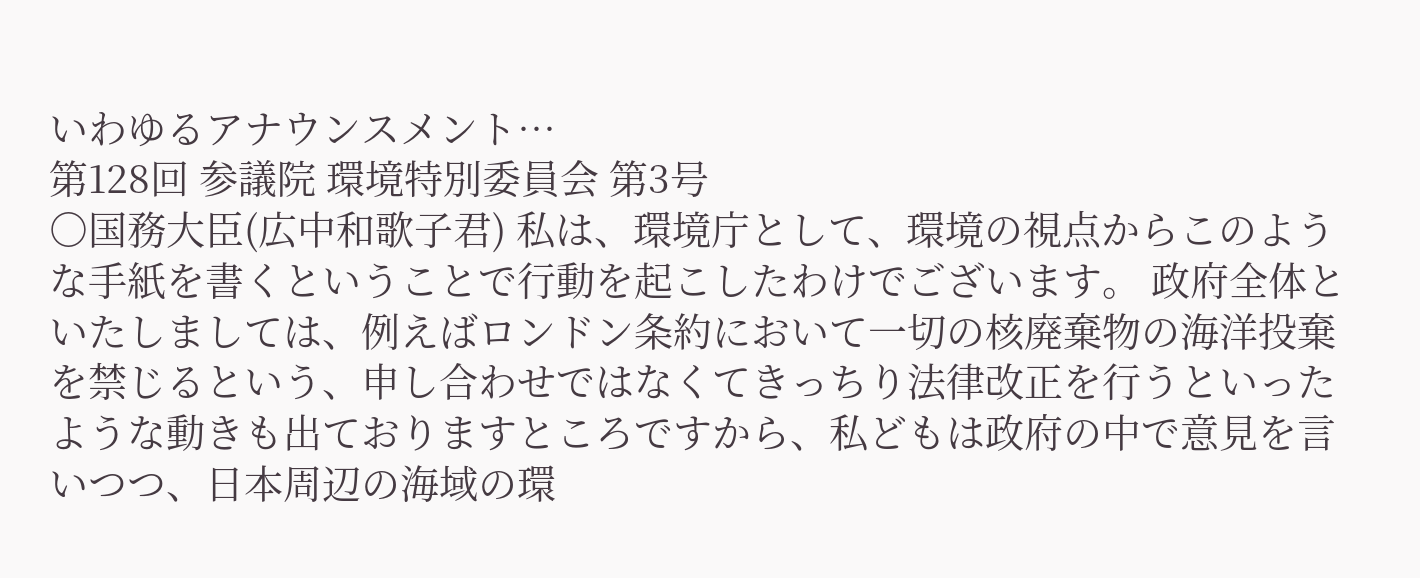いわゆるアナウンスメント…
第128回 参議院 環境特別委員会 第3号
○国務大臣(広中和歌子君) 私は、環境庁として、環境の視点からこのような手紙を書くということで行動を起こしたわけでございます。 政府全体といたしましては、例えばロンドン条約において一切の核廃棄物の海洋投棄を禁じるという、申し合わせではなくてきっちり法律改正を行うといったような動きも出ておりますところですから、私どもは政府の中で意見を言いつつ、日本周辺の海域の環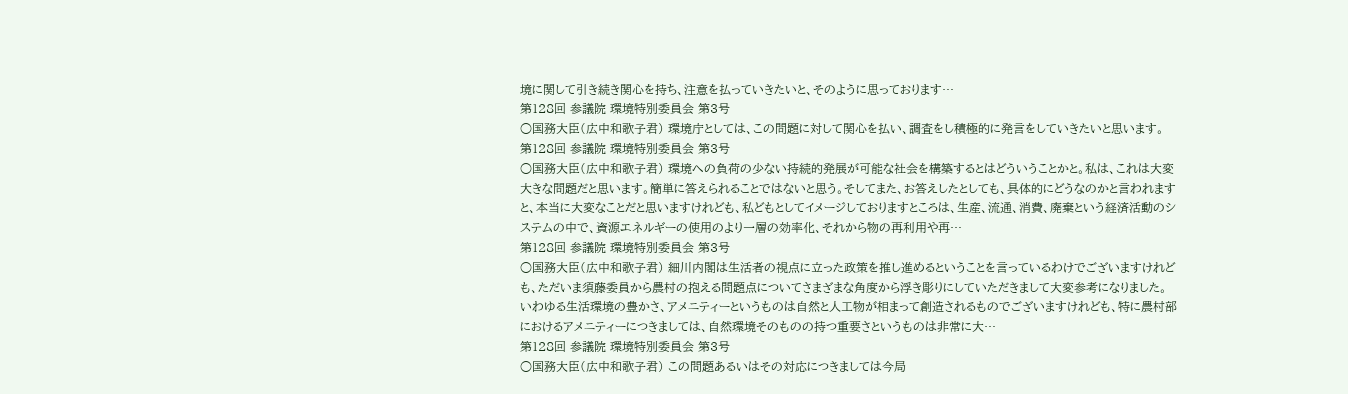境に関して引き続き関心を持ち、注意を払っていきたいと、そのように思っております…
第128回 参議院 環境特別委員会 第3号
○国務大臣(広中和歌子君) 環境庁としては、この問題に対して関心を払い、調査をし積極的に発言をしていきたいと思います。
第128回 参議院 環境特別委員会 第3号
○国務大臣(広中和歌子君) 環境への負荷の少ない持続的発展が可能な社会を構築するとはどういうことかと。私は、これは大変大きな問題だと思います。簡単に答えられることではないと思う。そしてまた、お答えしたとしても、具体的にどうなのかと言われますと、本当に大変なことだと思いますけれども、私どもとしてイメージしておりますところは、生産、流通、消費、廃棄という経済活動のシステムの中で、資源エネルギーの使用のより一層の効率化、それから物の再利用や再…
第128回 参議院 環境特別委員会 第3号
○国務大臣(広中和歌子君) 細川内閣は生活者の視点に立った政策を推し進めるということを言っているわけでございますけれども、ただいま須藤委員から農村の抱える問題点についてさまざまな角度から浮き彫りにしていただきまして大変参考になりました。 いわゆる生活環境の豊かさ、アメニティーというものは自然と人工物が相まって創造されるものでございますけれども、特に農村部におけるアメニティーにつきましては、自然環境そのものの持つ重要さというものは非常に大…
第128回 参議院 環境特別委員会 第3号
○国務大臣(広中和歌子君) この問題あるいはその対応につきましては今局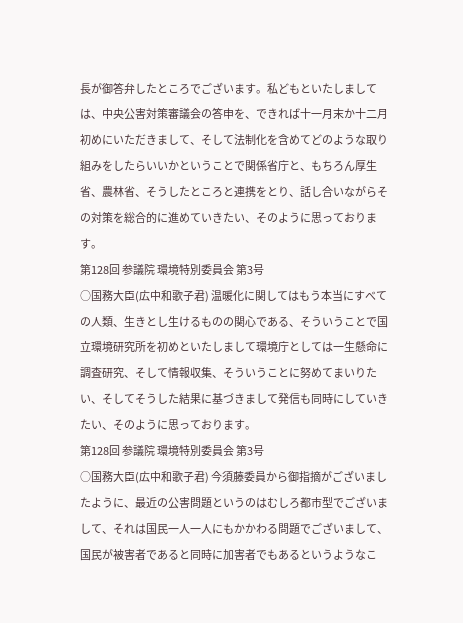長が御答弁したところでございます。私どもといたしましては、中央公害対策審議会の答申を、できれば十一月末か十二月初めにいただきまして、そして法制化を含めてどのような取り組みをしたらいいかということで関係省庁と、もちろん厚生省、農林省、そうしたところと連携をとり、話し合いながらその対策を総合的に進めていきたい、そのように思っております。
第128回 参議院 環境特別委員会 第3号
○国務大臣(広中和歌子君) 温暖化に関してはもう本当にすべての人類、生きとし生けるものの関心である、そういうことで国立環境研究所を初めといたしまして環境庁としては一生懸命に調査研究、そして情報収集、そういうことに努めてまいりたい、そしてそうした結果に基づきまして発信も同時にしていきたい、そのように思っております。
第128回 参議院 環境特別委員会 第3号
○国務大臣(広中和歌子君) 今須藤委員から御指摘がございましたように、最近の公害問題というのはむしろ都市型でございまして、それは国民一人一人にもかかわる問題でございまして、国民が被害者であると同時に加害者でもあるというようなこ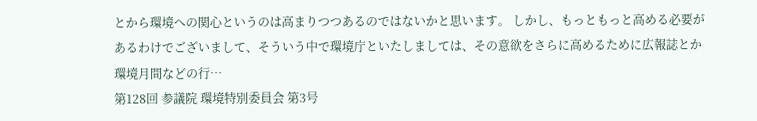とから環境への関心というのは高まりつつあるのではないかと思います。 しかし、もっともっと高める必要があるわけでございまして、そういう中で環境庁といたしましては、その意欲をさらに高めるために広報誌とか環境月間などの行…
第128回 参議院 環境特別委員会 第3号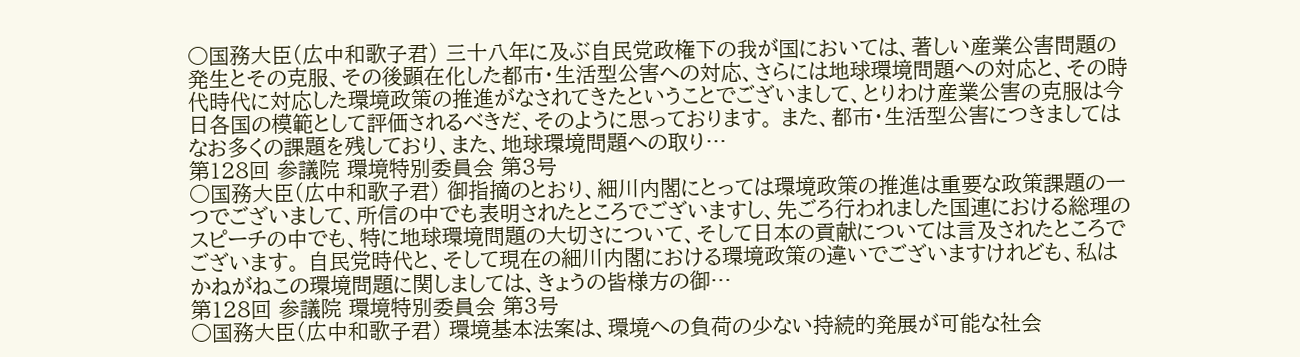○国務大臣(広中和歌子君) 三十八年に及ぶ自民党政権下の我が国においては、著しい産業公害問題の発生とその克服、その後顕在化した都市・生活型公害への対応、さらには地球環境問題への対応と、その時代時代に対応した環境政策の推進がなされてきたということでございまして、とりわけ産業公害の克服は今日各国の模範として評価されるべきだ、そのように思っております。 また、都市・生活型公害につきましてはなお多くの課題を残しており、また、地球環境問題への取り…
第128回 参議院 環境特別委員会 第3号
○国務大臣(広中和歌子君) 御指摘のとおり、細川内閣にとっては環境政策の推進は重要な政策課題の一つでございまして、所信の中でも表明されたところでございますし、先ごろ行われました国連における総理のスピーチの中でも、特に地球環境問題の大切さについて、そして日本の貢献については言及されたところでございます。 自民党時代と、そして現在の細川内閣における環境政策の違いでございますけれども、私はかねがねこの環境問題に関しましては、きょうの皆様方の御…
第128回 参議院 環境特別委員会 第3号
○国務大臣(広中和歌子君) 環境基本法案は、環境への負荷の少ない持続的発展が可能な社会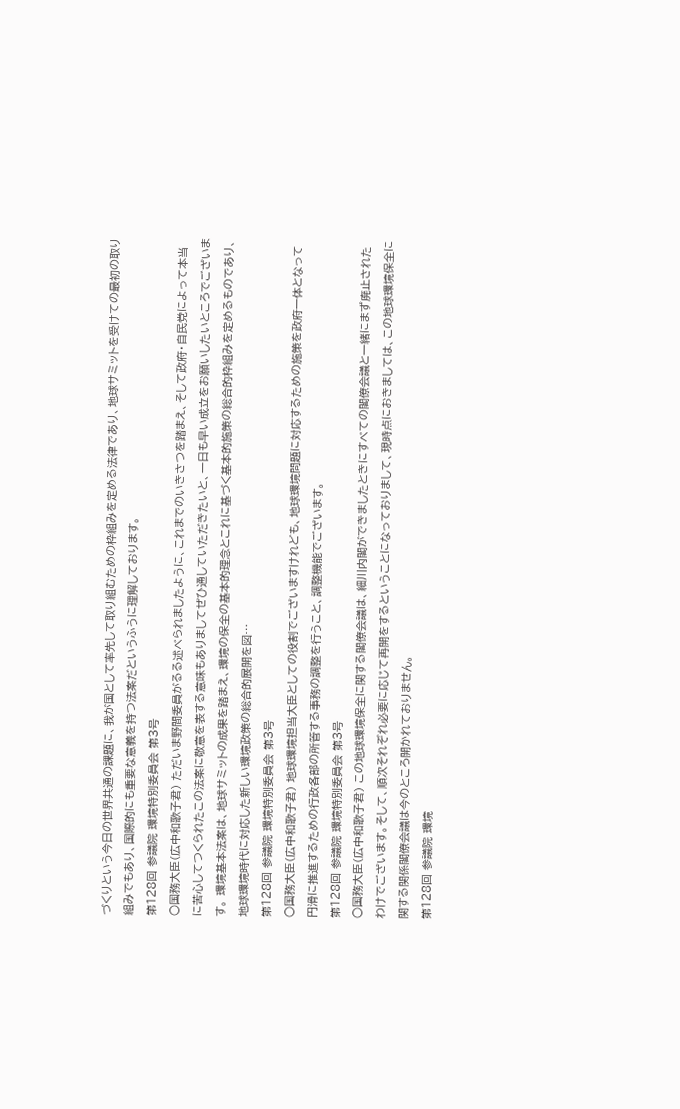づくりという今日の世界共通の課題に、我が国として率先して取り組むための枠組みを定める法律であり、地球サミットを受けての最初の取り組みでもあり、国際的にも重要な意義を持つ法案だというふうに理解しております。
第128回 参議院 環境特別委員会 第3号
○国務大臣(広中和歌子君) ただいま野間委員がるる述べられましたように、これまでのいきさつを踏まえ、そして政府・自民党によって本当に苦心してつくられたこの法案に敬意を表する意味もありましてぜひ通していただきたいと、一日も早い成立をお願いしたいところでございます。 環境基本法案は、地球サミットの成果を踏まえ、環境の保全の基本的理念とこれに基づく基本的施策の総合的枠組みを定めるものであり、地球環境時代に対応した新しい環境政策の総合的展開を図…
第128回 参議院 環境特別委員会 第3号
○国務大臣(広中和歌子君) 地球環境担当大臣としての役割でございますけれども、地球環境問題に対応するための施策を政府一体となって円滑に推進するための行政各部の所管する事務の調整を行うこと、調整機能でございます。
第128回 参議院 環境特別委員会 第3号
○国務大臣(広中和歌子君) この地球環境保全に関する閣僚会議は、細川内閣ができましたときにすべての閣僚会議と一緒にまず廃止されたわけでございます。そして、順次それぞれ必要に応じて再開をするということになっておりまして、現時点におきましては、この地球環境保全に関する関係閣僚会議は今のところ開かれておりません。
第128回 参議院 環境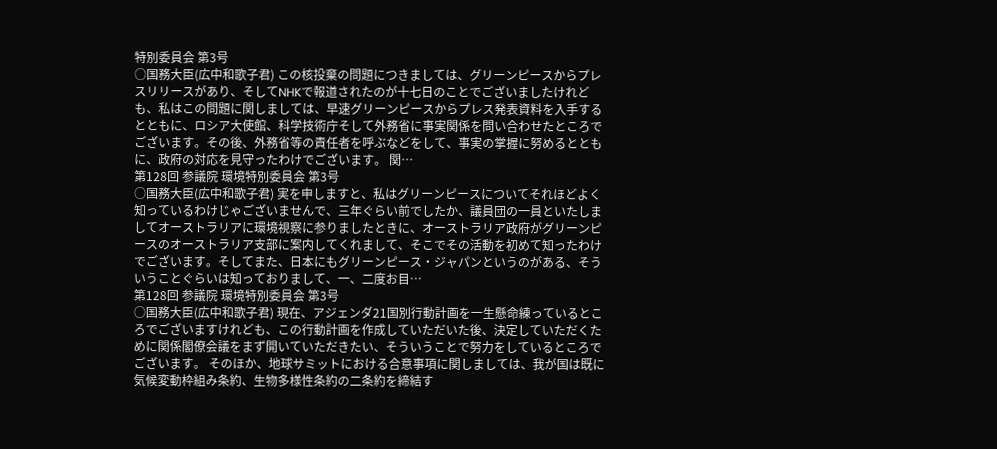特別委員会 第3号
○国務大臣(広中和歌子君) この核投棄の問題につきましては、グリーンピースからプレスリリースがあり、そしてNHKで報道されたのが十七日のことでございましたけれども、私はこの問題に関しましては、早速グリーンピースからプレス発表資料を入手するとともに、ロシア大使館、科学技術庁そして外務省に事実関係を問い合わせたところでございます。その後、外務省等の責任者を呼ぶなどをして、事実の掌握に努めるとともに、政府の対応を見守ったわけでございます。 関…
第128回 参議院 環境特別委員会 第3号
○国務大臣(広中和歌子君) 実を申しますと、私はグリーンピースについてそれほどよく知っているわけじゃございませんで、三年ぐらい前でしたか、議員団の一員といたしましてオーストラリアに環境視察に参りましたときに、オーストラリア政府がグリーンピースのオーストラリア支部に案内してくれまして、そこでその活動を初めて知ったわけでございます。そしてまた、日本にもグリーンピース・ジャパンというのがある、そういうことぐらいは知っておりまして、一、二度お目…
第128回 参議院 環境特別委員会 第3号
○国務大臣(広中和歌子君) 現在、アジェンダ21国別行動計画を一生懸命練っているところでございますけれども、この行動計画を作成していただいた後、決定していただくために関係閣僚会議をまず開いていただきたい、そういうことで努力をしているところでございます。 そのほか、地球サミットにおける合意事項に関しましては、我が国は既に気候変動枠組み条約、生物多様性条約の二条約を締結す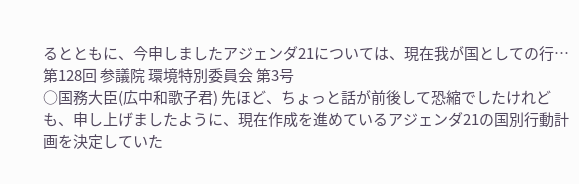るとともに、今申しましたアジェンダ21については、現在我が国としての行…
第128回 参議院 環境特別委員会 第3号
○国務大臣(広中和歌子君) 先ほど、ちょっと話が前後して恐縮でしたけれども、申し上げましたように、現在作成を進めているアジェンダ21の国別行動計画を決定していた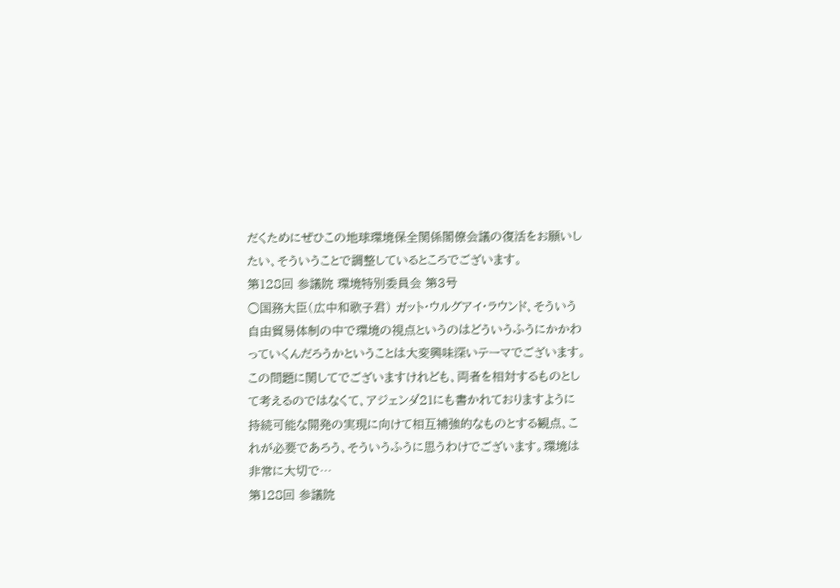だくためにぜひこの地球環境保全関係閣僚会議の復活をお願いしたい、そういうことで調整しているところでございます。
第128回 参議院 環境特別委員会 第3号
○国務大臣(広中和歌子君) ガット・ウルグアイ・ラウンド、そういう自由貿易体制の中で環境の視点というのはどういうふうにかかわっていくんだろうかということは大変興味深いテーマでございます。 この問題に関してでございますけれども、両者を相対するものとして考えるのではなくて、アジェンダ21にも書かれておりますように持続可能な開発の実現に向けて相互補強的なものとする観点、これが必要であろう、そういうふうに思うわけでございます。環境は非常に大切で…
第128回 参議院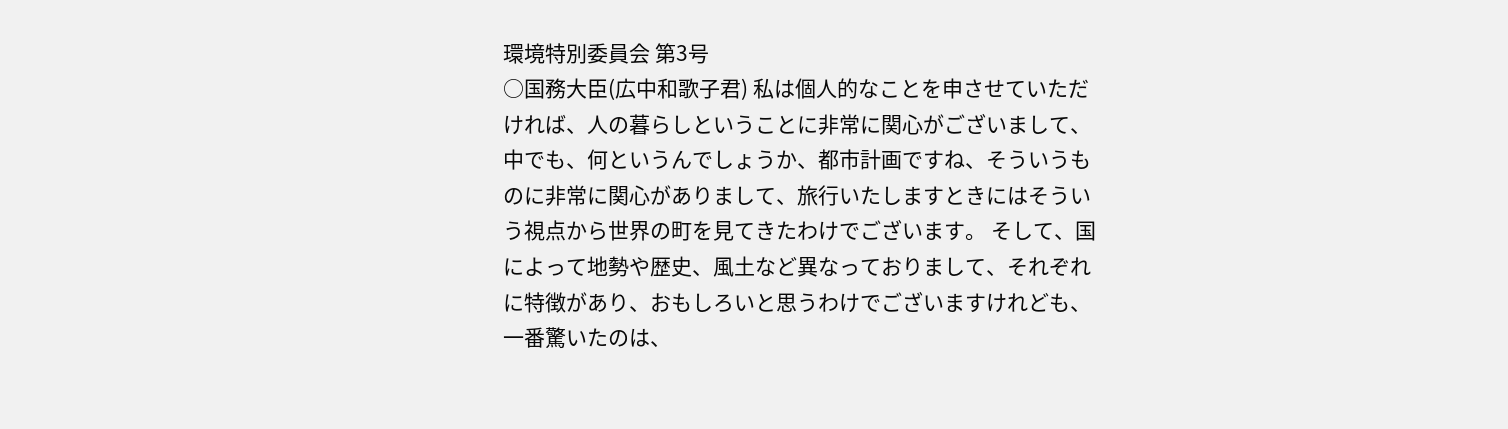環境特別委員会 第3号
○国務大臣(広中和歌子君) 私は個人的なことを申させていただければ、人の暮らしということに非常に関心がございまして、中でも、何というんでしょうか、都市計画ですね、そういうものに非常に関心がありまして、旅行いたしますときにはそういう視点から世界の町を見てきたわけでございます。 そして、国によって地勢や歴史、風土など異なっておりまして、それぞれに特徴があり、おもしろいと思うわけでございますけれども、一番驚いたのは、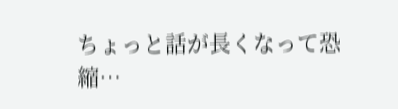ちょっと話が長くなって恐縮…